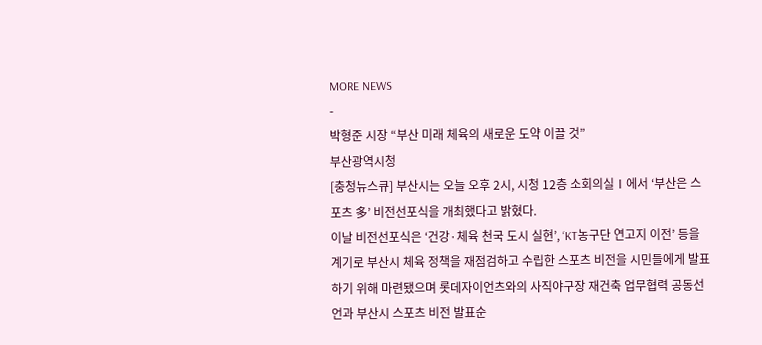MORE NEWS
-
박형준 시장 “부산 미래 체육의 새로운 도약 이끌 것”
부산광역시청
[충청뉴스큐] 부산시는 오늘 오후 2시, 시청 12층 소회의실Ⅰ에서 ‘부산은 스포츠 多’ 비전선포식을 개최했다고 밝혔다.
이날 비전선포식은 ‘건강·체육 천국 도시 실현’, ‘KT농구단 연고지 이전’ 등을 계기로 부산시 체육 정책을 재점검하고 수립한 스포츠 비전을 시민들에게 발표하기 위해 마련됐으며 롯데자이언츠와의 사직야구장 재건축 업무협력 공동선언과 부산시 스포츠 비전 발표순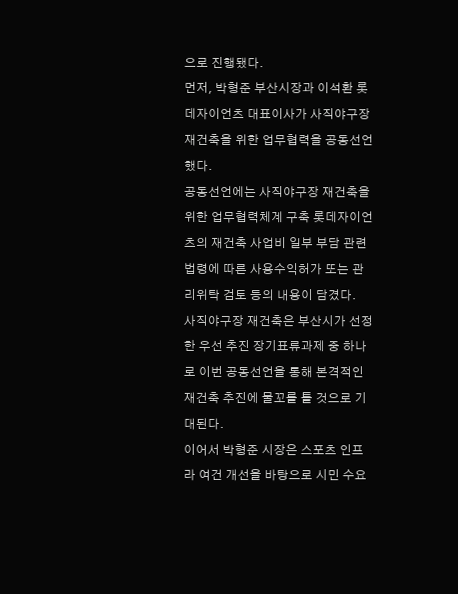으로 진행됐다.
먼저, 박형준 부산시장과 이석환 롯데자이언츠 대표이사가 사직야구장 재건축을 위한 업무협력을 공동선언했다.
공동선언에는 사직야구장 재건축을 위한 업무협력체계 구축 롯데자이언츠의 재건축 사업비 일부 부담 관련 법령에 따른 사용수익허가 또는 관리위탁 검토 등의 내용이 담겼다.
사직야구장 재건축은 부산시가 선정한 우선 추진 장기표류과제 중 하나로 이번 공동선언을 통해 본격적인 재건축 추진에 물꼬를 틀 것으로 기대된다.
이어서 박형준 시장은 스포츠 인프라 여건 개선을 바탕으로 시민 수요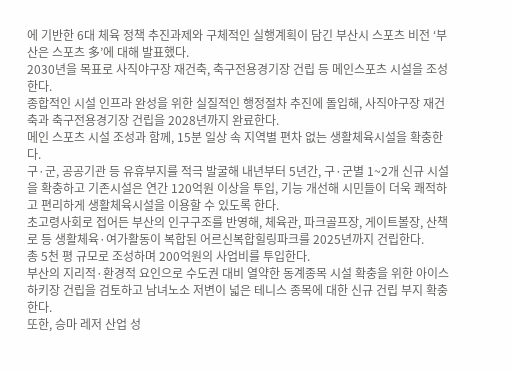에 기반한 6대 체육 정책 추진과제와 구체적인 실행계획이 담긴 부산시 스포츠 비전 ‘부산은 스포츠 多’에 대해 발표했다.
2030년을 목표로 사직야구장 재건축, 축구전용경기장 건립 등 메인스포츠 시설을 조성한다.
종합적인 시설 인프라 완성을 위한 실질적인 행정절차 추진에 돌입해, 사직야구장 재건축과 축구전용경기장 건립을 2028년까지 완료한다.
메인 스포츠 시설 조성과 함께, 15분 일상 속 지역별 편차 없는 생활체육시설을 확충한다.
구·군, 공공기관 등 유휴부지를 적극 발굴해 내년부터 5년간, 구·군별 1~2개 신규 시설을 확충하고 기존시설은 연간 120억원 이상을 투입, 기능 개선해 시민들이 더욱 쾌적하고 편리하게 생활체육시설을 이용할 수 있도록 한다.
초고령사회로 접어든 부산의 인구구조를 반영해, 체육관, 파크골프장, 게이트볼장, 산책로 등 생활체육·여가활동이 복합된 어르신복합힐링파크를 2025년까지 건립한다.
총 5천 평 규모로 조성하며 200억원의 사업비를 투입한다.
부산의 지리적·환경적 요인으로 수도권 대비 열약한 동계종목 시설 확충을 위한 아이스하키장 건립을 검토하고 남녀노소 저변이 넓은 테니스 종목에 대한 신규 건립 부지 확충한다.
또한, 승마 레저 산업 성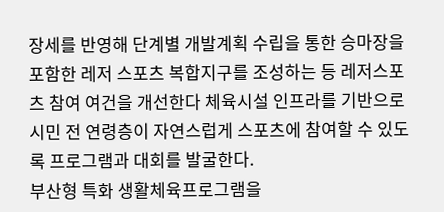장세를 반영해 단계별 개발계획 수립을 통한 승마장을 포함한 레저 스포츠 복합지구를 조성하는 등 레저스포츠 참여 여건을 개선한다 체육시설 인프라를 기반으로 시민 전 연령층이 자연스럽게 스포츠에 참여할 수 있도록 프로그램과 대회를 발굴한다.
부산형 특화 생활체육프로그램을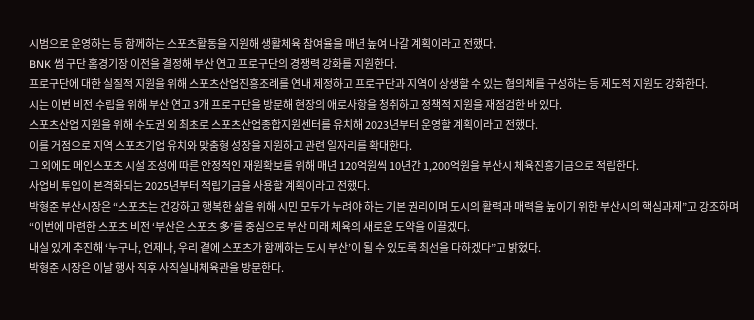시범으로 운영하는 등 함께하는 스포츠활동을 지원해 생활체육 참여율을 매년 높여 나갈 계획이라고 전했다.
BNK 썸 구단 홈경기장 이전을 결정해 부산 연고 프로구단의 경쟁력 강화를 지원한다.
프로구단에 대한 실질적 지원을 위해 스포츠산업진흥조례를 연내 제정하고 프로구단과 지역이 상생할 수 있는 협의체를 구성하는 등 제도적 지원도 강화한다.
시는 이번 비전 수립을 위해 부산 연고 3개 프로구단을 방문해 현장의 애로사항을 청취하고 정책적 지원을 재점검한 바 있다.
스포츠산업 지원을 위해 수도권 외 최초로 스포츠산업종합지원센터를 유치해 2023년부터 운영할 계획이라고 전했다.
이를 거점으로 지역 스포츠기업 유치와 맞춤형 성장을 지원하고 관련 일자리를 확대한다.
그 외에도 메인스포츠 시설 조성에 따른 안정적인 재원확보를 위해 매년 120억원씩 10년간 1,200억원을 부산시 체육진흥기금으로 적립한다.
사업비 투입이 본격화되는 2025년부터 적립기금을 사용할 계획이라고 전했다.
박형준 부산시장은 “스포츠는 건강하고 행복한 삶을 위해 시민 모두가 누려야 하는 기본 권리이며 도시의 활력과 매력을 높이기 위한 부산시의 핵심과제”고 강조하며 “이번에 마련한 스포츠 비전 ‘부산은 스포츠 多’를 중심으로 부산 미래 체육의 새로운 도약을 이끌겠다.
내실 있게 추진해 ‘누구나, 언제나, 우리 곁에 스포츠가 함께하는 도시 부산’이 될 수 있도록 최선을 다하겠다”고 밝혔다.
박형준 시장은 이날 행사 직후 사직실내체육관을 방문한다.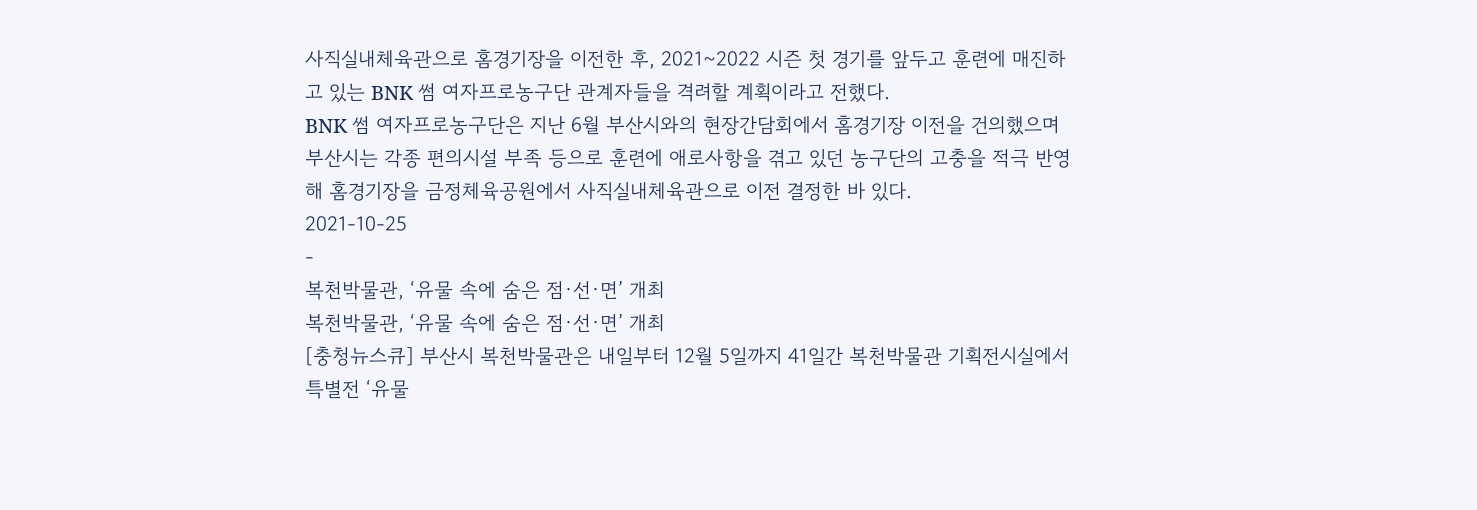사직실내체육관으로 홈경기장을 이전한 후, 2021~2022 시즌 첫 경기를 앞두고 훈련에 매진하고 있는 BNK 썸 여자프로농구단 관계자들을 격려할 계획이라고 전했다.
BNK 썸 여자프로농구단은 지난 6월 부산시와의 현장간담회에서 홈경기장 이전을 건의했으며 부산시는 각종 편의시설 부족 등으로 훈련에 애로사항을 겪고 있던 농구단의 고충을 적극 반영해 홈경기장을 금정체육공원에서 사직실내체육관으로 이전 결정한 바 있다.
2021-10-25
-
복천박물관, ‘유물 속에 숨은 점·선·면’ 개최
복천박물관, ‘유물 속에 숨은 점·선·면’ 개최
[충청뉴스큐] 부산시 복천박물관은 내일부터 12월 5일까지 41일간 복천박물관 기획전시실에서 특별전 ‘유물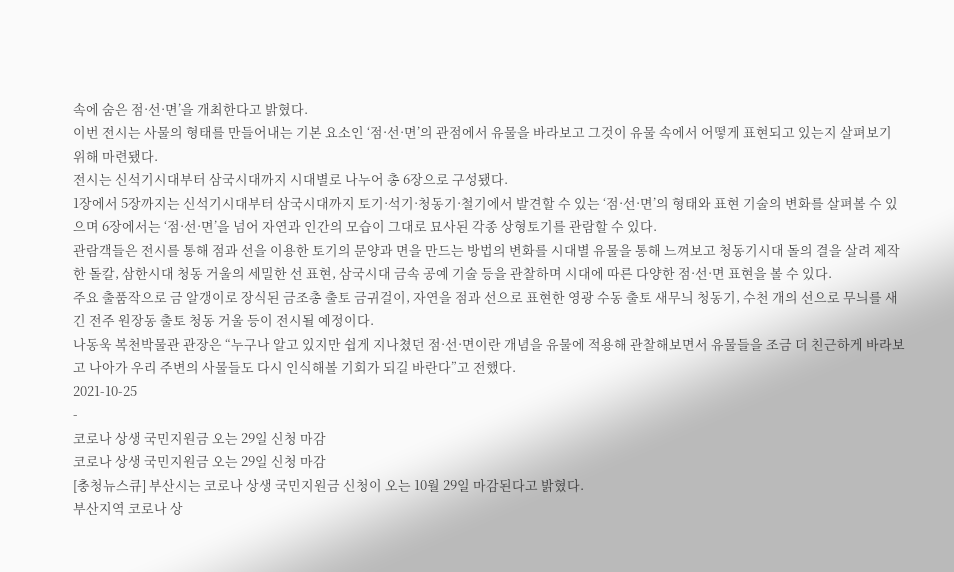속에 숨은 점·선·면’을 개최한다고 밝혔다.
이번 전시는 사물의 형태를 만들어내는 기본 요소인 ‘점·선·면’의 관점에서 유물을 바라보고 그것이 유물 속에서 어떻게 표현되고 있는지 살펴보기 위해 마련됐다.
전시는 신석기시대부터 삼국시대까지 시대별로 나누어 총 6장으로 구성됐다.
1장에서 5장까지는 신석기시대부터 삼국시대까지 토기·석기·청동기·철기에서 발견할 수 있는 ‘점·선·면’의 형태와 표현 기술의 변화를 살펴볼 수 있으며 6장에서는 ‘점·선·면’을 넘어 자연과 인간의 모습이 그대로 묘사된 각종 상형토기를 관람할 수 있다.
관람객들은 전시를 통해 점과 선을 이용한 토기의 문양과 면을 만드는 방법의 변화를 시대별 유물을 통해 느껴보고 청동기시대 돌의 결을 살려 제작한 돌칼, 삼한시대 청동 거울의 세밀한 선 표현, 삼국시대 금속 공예 기술 등을 관찰하며 시대에 따른 다양한 점·선·면 표현을 볼 수 있다.
주요 출품작으로 금 알갱이로 장식된 금조총 출토 금귀걸이, 자연을 점과 선으로 표현한 영광 수동 출토 새무늬 청동기, 수천 개의 선으로 무늬를 새긴 전주 원장동 출토 청동 거울 등이 전시될 예정이다.
나동욱 복천박물관 관장은 “누구나 알고 있지만 쉽게 지나쳤던 점·선·면이란 개념을 유물에 적용해 관찰해보면서 유물들을 조금 더 친근하게 바라보고 나아가 우리 주변의 사물들도 다시 인식해볼 기회가 되길 바란다”고 전했다.
2021-10-25
-
코로나 상생 국민지원금 오는 29일 신청 마감
코로나 상생 국민지원금 오는 29일 신청 마감
[충청뉴스큐] 부산시는 코로나 상생 국민지원금 신청이 오는 10월 29일 마감된다고 밝혔다.
부산지역 코로나 상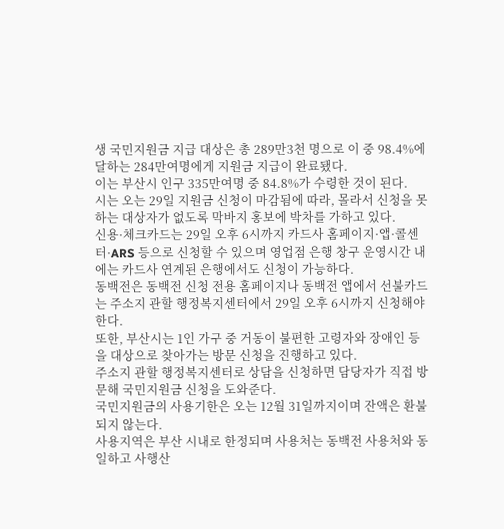생 국민지원금 지급 대상은 총 289만3천 명으로 이 중 98.4%에 달하는 284만여명에게 지원금 지급이 완료됐다.
이는 부산시 인구 335만여명 중 84.8%가 수령한 것이 된다.
시는 오는 29일 지원금 신청이 마감됨에 따라, 몰라서 신청을 못 하는 대상자가 없도록 막바지 홍보에 박차를 가하고 있다.
신용·체크카드는 29일 오후 6시까지 카드사 홈페이지·앱·콜센터·ARS 등으로 신청할 수 있으며 영업점 은행 창구 운영시간 내에는 카드사 연계된 은행에서도 신청이 가능하다.
동백전은 동백전 신청 전용 홈페이지나 동백전 앱에서 선불카드는 주소지 관할 행정복지센터에서 29일 오후 6시까지 신청해야 한다.
또한, 부산시는 1인 가구 중 거동이 불편한 고령자와 장애인 등을 대상으로 찾아가는 방문 신청을 진행하고 있다.
주소지 관할 행정복지센터로 상담을 신청하면 담당자가 직접 방문해 국민지원금 신청을 도와준다.
국민지원금의 사용기한은 오는 12월 31일까지이며 잔액은 환불되지 않는다.
사용지역은 부산 시내로 한정되며 사용처는 동백전 사용처와 동일하고 사행산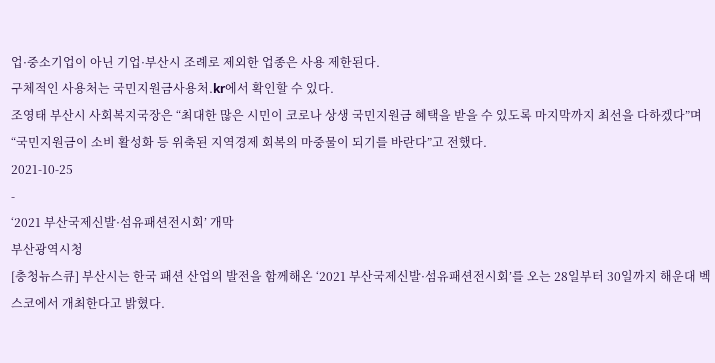업·중소기업이 아닌 기업·부산시 조례로 제외한 업종은 사용 제한된다.
구체적인 사용처는 국민지원금사용처.kr에서 확인할 수 있다.
조영태 부산시 사회복지국장은 “최대한 많은 시민이 코로나 상생 국민지원금 혜택을 받을 수 있도록 마지막까지 최선을 다하겠다”며 “국민지원금이 소비 활성화 등 위축된 지역경제 회복의 마중물이 되기를 바란다”고 전했다.
2021-10-25
-
‘2021 부산국제신발·섬유패션전시회’ 개막
부산광역시청
[충청뉴스큐] 부산시는 한국 패션 산업의 발전을 함께해온 ‘2021 부산국제신발·섬유패션전시회’를 오는 28일부터 30일까지 해운대 벡스코에서 개최한다고 밝혔다.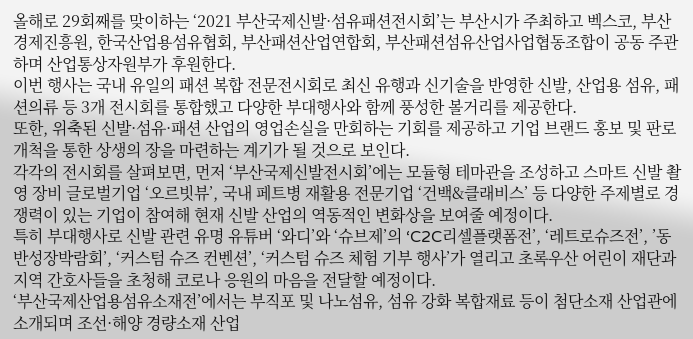올해로 29회째를 맞이하는 ‘2021 부산국제신발·섬유패션전시회’는 부산시가 주최하고 벡스코, 부산경제진흥원, 한국산업용섬유협회, 부산패션산업연합회, 부산패션섬유산업사업협동조합이 공동 주관하며 산업통상자원부가 후원한다.
이번 행사는 국내 유일의 패션 복합 전문전시회로 최신 유행과 신기술을 반영한 신발, 산업용 섬유, 패션의류 등 3개 전시회를 통합했고 다양한 부대행사와 함께 풍성한 볼거리를 제공한다.
또한, 위축된 신발·섬유·패션 산업의 영업손실을 만회하는 기회를 제공하고 기업 브랜드 홍보 및 판로개척을 통한 상생의 장을 마련하는 계기가 될 것으로 보인다.
각각의 전시회를 살펴보면, 먼저 ‘부산국제신발전시회’에는 모듈형 테마관을 조성하고 스마트 신발 촬영 장비 글로벌기업 ‘오르빗뷰’, 국내 페트병 재활용 전문기업 ‘건백&클래비스’ 등 다양한 주제별로 경쟁력이 있는 기업이 참여해 현재 신발 산업의 역동적인 변화상을 보여줄 예정이다.
특히 부대행사로 신발 관련 유명 유튜버 ‘와디’와 ‘슈브제’의 ‘C2C리셀플랫폼전’, ‘레트로슈즈전’, ’동반성장박람회’, ‘커스텀 슈즈 컨벤션’, ‘커스텀 슈즈 체험 기부 행사’가 열리고 초록우산 어린이 재단과 지역 간호사들을 초청해 코로나 응원의 마음을 전달할 예정이다.
‘부산국제산업용섬유소재전’에서는 부직포 및 나노섬유, 섬유 강화 복합재료 등이 첨단소재 산업관에 소개되며 조선·해양 경량소재 산업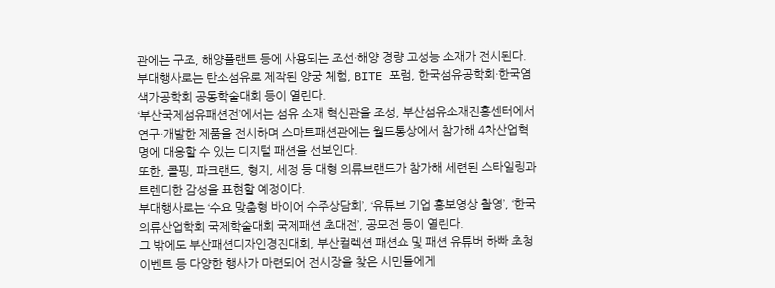관에는 구조, 해양플랜트 등에 사용되는 조선·해양 경량 고성능 소재가 전시된다.
부대행사로는 탄소섬유로 제작된 양궁 체험, BITE 포럼, 한국섬유공학회·한국염색가공학회 공동학술대회 등이 열린다.
‘부산국제섬유패션전’에서는 섬유 소재 혁신관을 조성, 부산섬유소재진흥센터에서 연구·개발한 제품을 전시하며 스마트패션관에는 월드통상에서 참가해 4차산업혁명에 대응할 수 있는 디지털 패션을 선보인다.
또한, 콜핑, 파크랜드, 형지, 세정 등 대형 의류브랜드가 참가해 세련된 스타일링과 트렌디한 감성을 표현할 예정이다.
부대행사로는 ‘수요 맞춤형 바이어 수주상담회’, ‘유튜브 기업 홍보영상 촬영’, ‘한국의류산업학회 국제학술대회 국제패션 초대전’, 공모전 등이 열린다.
그 밖에도 부산패션디자인경진대회, 부산컬렉션 패션쇼 및 패션 유튜버 하빠 초청이벤트 등 다양한 행사가 마련되어 전시장을 찾은 시민들에게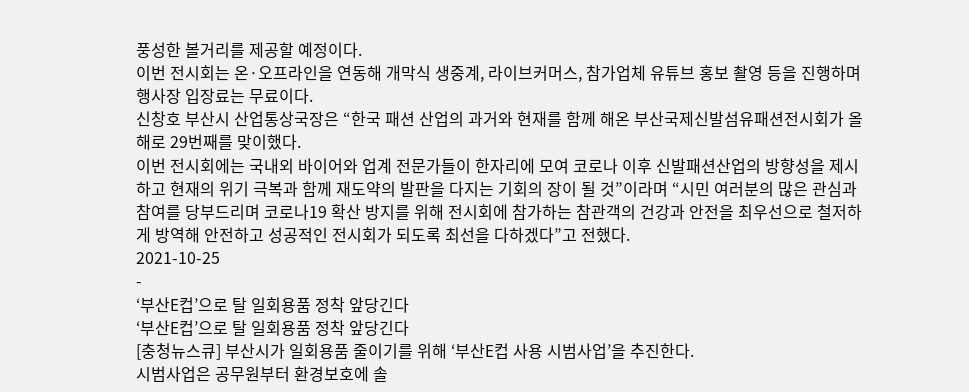풍성한 볼거리를 제공할 예정이다.
이번 전시회는 온·오프라인을 연동해 개막식 생중계, 라이브커머스, 참가업체 유튜브 홍보 촬영 등을 진행하며 행사장 입장료는 무료이다.
신창호 부산시 산업통상국장은 “한국 패션 산업의 과거와 현재를 함께 해온 부산국제신발섬유패션전시회가 올해로 29번째를 맞이했다.
이번 전시회에는 국내외 바이어와 업계 전문가들이 한자리에 모여 코로나 이후 신발패션산업의 방향성을 제시하고 현재의 위기 극복과 함께 재도약의 발판을 다지는 기회의 장이 될 것”이라며 “시민 여러분의 많은 관심과 참여를 당부드리며 코로나19 확산 방지를 위해 전시회에 참가하는 참관객의 건강과 안전을 최우선으로 철저하게 방역해 안전하고 성공적인 전시회가 되도록 최선을 다하겠다”고 전했다.
2021-10-25
-
‘부산E컵’으로 탈 일회용품 정착 앞당긴다
‘부산E컵’으로 탈 일회용품 정착 앞당긴다
[충청뉴스큐] 부산시가 일회용품 줄이기를 위해 ‘부산E컵 사용 시범사업’을 추진한다.
시범사업은 공무원부터 환경보호에 솔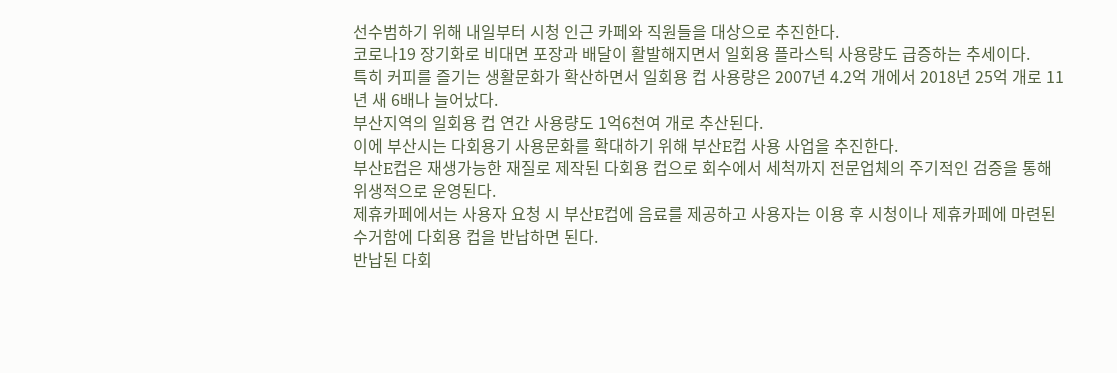선수범하기 위해 내일부터 시청 인근 카페와 직원들을 대상으로 추진한다.
코로나19 장기화로 비대면 포장과 배달이 활발해지면서 일회용 플라스틱 사용량도 급증하는 추세이다.
특히 커피를 즐기는 생활문화가 확산하면서 일회용 컵 사용량은 2007년 4.2억 개에서 2018년 25억 개로 11년 새 6배나 늘어났다.
부산지역의 일회용 컵 연간 사용량도 1억6천여 개로 추산된다.
이에 부산시는 다회용기 사용문화를 확대하기 위해 부산E컵 사용 사업을 추진한다.
부산E컵은 재생가능한 재질로 제작된 다회용 컵으로 회수에서 세척까지 전문업체의 주기적인 검증을 통해 위생적으로 운영된다.
제휴카페에서는 사용자 요청 시 부산E컵에 음료를 제공하고 사용자는 이용 후 시청이나 제휴카페에 마련된 수거함에 다회용 컵을 반납하면 된다.
반납된 다회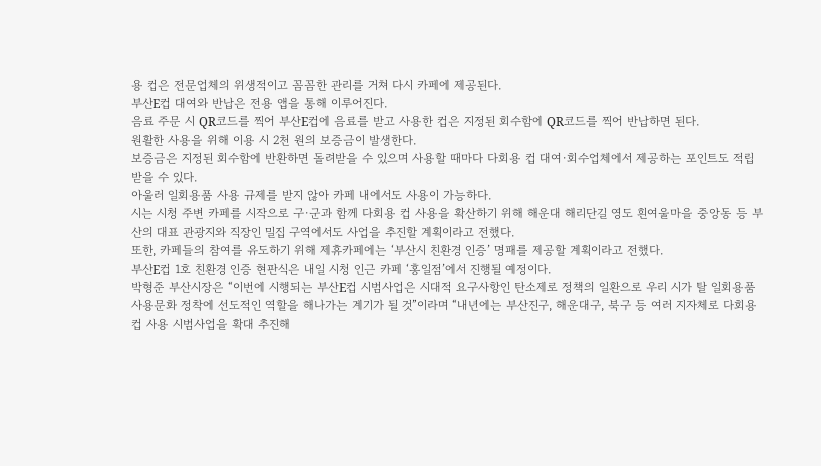용 컵은 전문업체의 위생적이고 꼼꼼한 관리를 거쳐 다시 카페에 제공된다.
부산E컵 대여와 반납은 전용 앱을 통해 이루어진다.
음료 주문 시 QR코드를 찍어 부산E컵에 음료를 받고 사용한 컵은 지정된 회수함에 QR코드를 찍어 반납하면 된다.
원활한 사용을 위해 이용 시 2천 원의 보증금이 발생한다.
보증금은 지정된 회수함에 반환하면 돌려받을 수 있으며 사용할 때마다 다회용 컵 대여·회수업체에서 제공하는 포인트도 적립 받을 수 있다.
아울러 일회용품 사용 규제를 받지 않아 카페 내에서도 사용이 가능하다.
시는 시청 주변 카페를 시작으로 구·군과 함께 다회용 컵 사용을 확산하기 위해 해운대 해리단길 영도 흰여울마을 중앙동 등 부산의 대표 관광지와 직장인 밀집 구역에서도 사업을 추진할 계획이라고 전했다.
또한, 카페들의 참여를 유도하기 위해 제휴카페에는 ‘부산시 친환경 인증’ 명패를 제공할 계획이라고 전했다.
부산E컵 1호 친환경 인증 현판식은 내일 시청 인근 카페 ‘홍일점’에서 진행될 예정이다.
박형준 부산시장은 “이번에 시행되는 부산E컵 시범사업은 시대적 요구사항인 탄소제로 정책의 일환으로 우리 시가 탈 일회용품 사용문화 정착에 선도적인 역할을 해나가는 계기가 될 것”이라며 “내년에는 부산진구, 해운대구, 북구 등 여러 지자체로 다회용 컵 사용 시범사업을 확대 추진해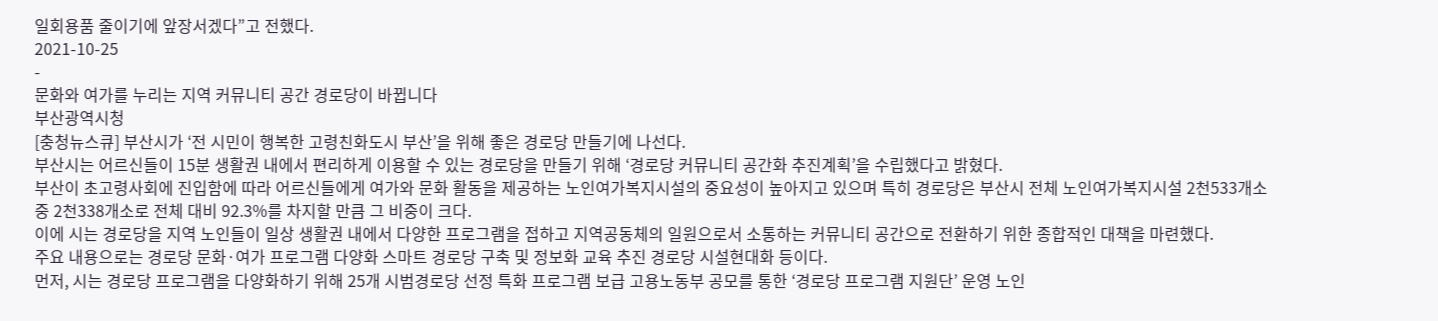일회용품 줄이기에 앞장서겠다”고 전했다.
2021-10-25
-
문화와 여가를 누리는 지역 커뮤니티 공간 경로당이 바뀝니다
부산광역시청
[충청뉴스큐] 부산시가 ‘전 시민이 행복한 고령친화도시 부산’을 위해 좋은 경로당 만들기에 나선다.
부산시는 어르신들이 15분 생활권 내에서 편리하게 이용할 수 있는 경로당을 만들기 위해 ‘경로당 커뮤니티 공간화 추진계획’을 수립했다고 밝혔다.
부산이 초고령사회에 진입함에 따라 어르신들에게 여가와 문화 활동을 제공하는 노인여가복지시설의 중요성이 높아지고 있으며 특히 경로당은 부산시 전체 노인여가복지시설 2천533개소 중 2천338개소로 전체 대비 92.3%를 차지할 만큼 그 비중이 크다.
이에 시는 경로당을 지역 노인들이 일상 생활권 내에서 다양한 프로그램을 접하고 지역공동체의 일원으로서 소통하는 커뮤니티 공간으로 전환하기 위한 종합적인 대책을 마련했다.
주요 내용으로는 경로당 문화·여가 프로그램 다양화 스마트 경로당 구축 및 정보화 교육 추진 경로당 시설현대화 등이다.
먼저, 시는 경로당 프로그램을 다양화하기 위해 25개 시범경로당 선정 특화 프로그램 보급 고용노동부 공모를 통한 ‘경로당 프로그램 지원단’ 운영 노인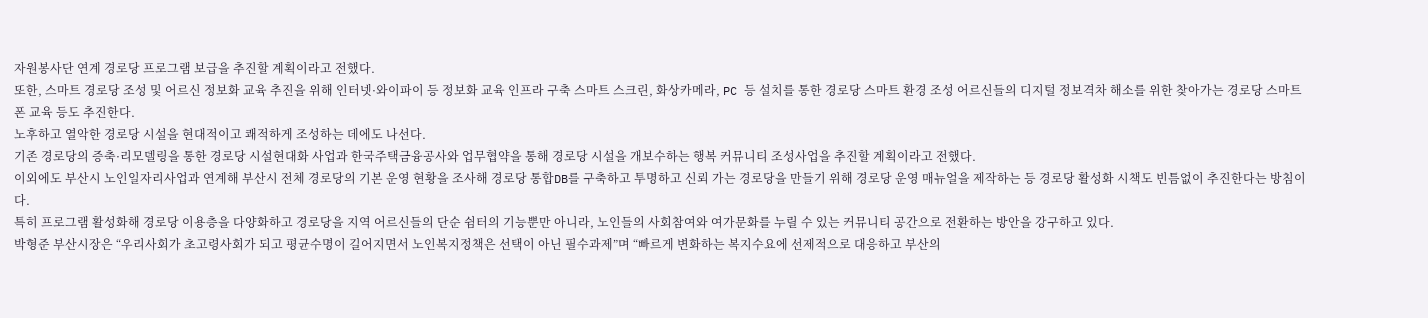자원봉사단 연계 경로당 프로그램 보급을 추진할 계획이라고 전했다.
또한, 스마트 경로당 조성 및 어르신 정보화 교육 추진을 위해 인터넷·와이파이 등 정보화 교육 인프라 구축 스마트 스크린, 화상카메라, PC 등 설치를 통한 경로당 스마트 환경 조성 어르신들의 디지털 정보격차 해소를 위한 찾아가는 경로당 스마트폰 교육 등도 추진한다.
노후하고 열악한 경로당 시설을 현대적이고 쾌적하게 조성하는 데에도 나선다.
기존 경로당의 증축·리모델링을 통한 경로당 시설현대화 사업과 한국주택금융공사와 업무협약을 통해 경로당 시설을 개보수하는 행복 커뮤니티 조성사업을 추진할 계획이라고 전했다.
이외에도 부산시 노인일자리사업과 연계해 부산시 전체 경로당의 기본 운영 현황을 조사해 경로당 통합DB를 구축하고 투명하고 신뢰 가는 경로당을 만들기 위해 경로당 운영 매뉴얼을 제작하는 등 경로당 활성화 시책도 빈틈없이 추진한다는 방침이다.
특히 프로그램 활성화해 경로당 이용층을 다양화하고 경로당을 지역 어르신들의 단순 쉼터의 기능뿐만 아니라, 노인들의 사회참여와 여가문화를 누릴 수 있는 커뮤니티 공간으로 전환하는 방안을 강구하고 있다.
박형준 부산시장은 “우리사회가 초고령사회가 되고 평균수명이 길어지면서 노인복지정책은 선택이 아닌 필수과제”며 “빠르게 변화하는 복지수요에 선제적으로 대응하고 부산의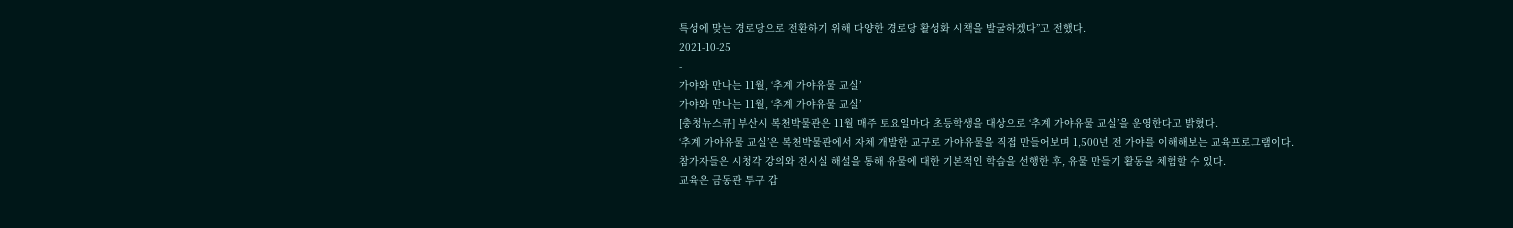특성에 맞는 경로당으로 전환하기 위해 다양한 경로당 활성화 시책을 발굴하겠다”고 전했다.
2021-10-25
-
가야와 만나는 11월, ‘추계 가야유물 교실’
가야와 만나는 11월, ‘추계 가야유물 교실’
[충청뉴스큐] 부산시 복천박물관은 11월 매주 토요일마다 초등학생을 대상으로 ‘추계 가야유물 교실’을 운영한다고 밝혔다.
‘추계 가야유물 교실’은 복천박물관에서 자체 개발한 교구로 가야유물을 직접 만들어보며 1,500년 전 가야를 이해해보는 교육프로그램이다.
참가자들은 시청각 강의와 전시실 해설을 통해 유물에 대한 기본적인 학습을 선행한 후, 유물 만들기 활동을 체험할 수 있다.
교육은 금동관 투구 갑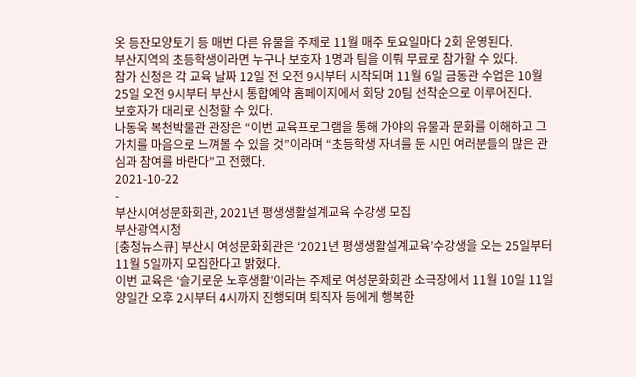옷 등잔모양토기 등 매번 다른 유물을 주제로 11월 매주 토요일마다 2회 운영된다.
부산지역의 초등학생이라면 누구나 보호자 1명과 팀을 이뤄 무료로 참가할 수 있다.
참가 신청은 각 교육 날짜 12일 전 오전 9시부터 시작되며 11월 6일 금동관 수업은 10월 25일 오전 9시부터 부산시 통합예약 홈페이지에서 회당 20팀 선착순으로 이루어진다.
보호자가 대리로 신청할 수 있다.
나동욱 복천박물관 관장은 “이번 교육프로그램을 통해 가야의 유물과 문화를 이해하고 그 가치를 마음으로 느껴볼 수 있을 것”이라며 “초등학생 자녀를 둔 시민 여러분들의 많은 관심과 참여를 바란다”고 전했다.
2021-10-22
-
부산시여성문화회관, 2021년 평생생활설계교육 수강생 모집
부산광역시청
[충청뉴스큐] 부산시 여성문화회관은 ‘2021년 평생생활설계교육’수강생을 오는 25일부터 11월 5일까지 모집한다고 밝혔다.
이번 교육은 ‘슬기로운 노후생활’이라는 주제로 여성문화회관 소극장에서 11월 10일 11일 양일간 오후 2시부터 4시까지 진행되며 퇴직자 등에게 행복한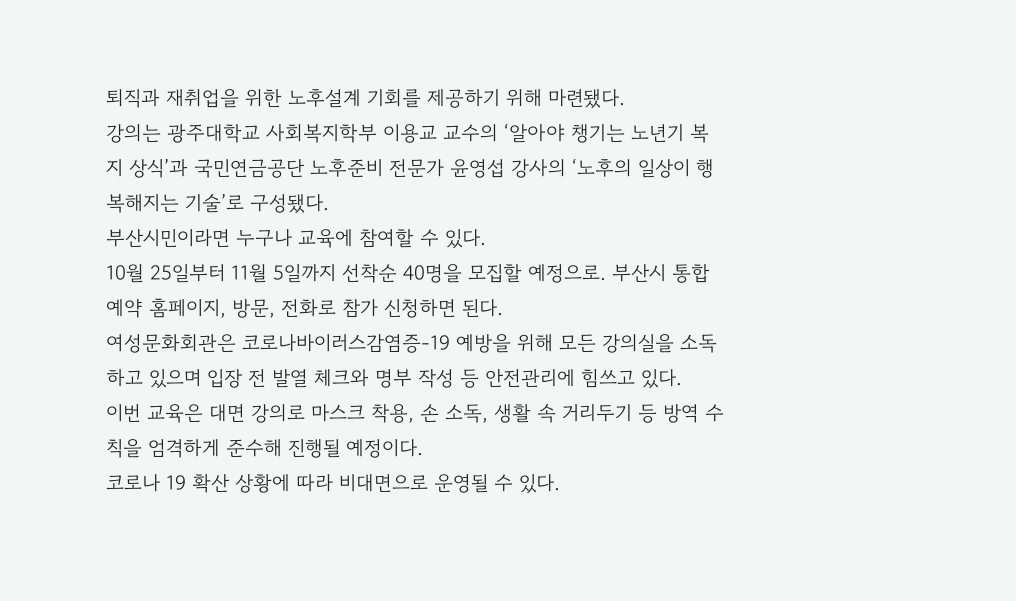퇴직과 재취업을 위한 노후설계 기회를 제공하기 위해 마련됐다.
강의는 광주대학교 사회복지학부 이용교 교수의 ‘알아야 챙기는 노년기 복지 상식’과 국민연금공단 노후준비 전문가 윤영섭 강사의 ‘노후의 일상이 행복해지는 기술’로 구성됐다.
부산시민이라면 누구나 교육에 참여할 수 있다.
10월 25일부터 11월 5일까지 선착순 40명을 모집할 예정으로. 부산시 통합예약 홈페이지, 방문, 전화로 참가 신청하면 된다.
여성문화회관은 코로나바이러스감염증-19 예방을 위해 모든 강의실을 소독하고 있으며 입장 전 발열 체크와 명부 작성 등 안전관리에 힘쓰고 있다.
이번 교육은 대면 강의로 마스크 착용, 손 소독, 생활 속 거리두기 등 방역 수칙을 엄격하게 준수해 진행될 예정이다.
코로나 19 확산 상황에 따라 비대면으로 운영될 수 있다.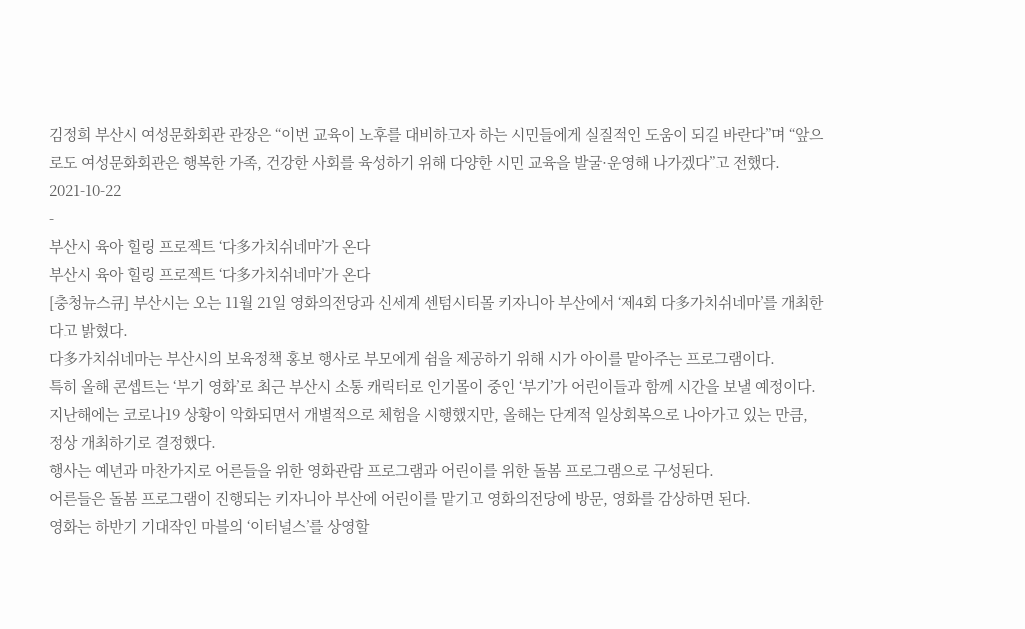김정희 부산시 여성문화회관 관장은 “이번 교육이 노후를 대비하고자 하는 시민들에게 실질적인 도움이 되길 바란다”며 “앞으로도 여성문화회관은 행복한 가족, 건강한 사회를 육성하기 위해 다양한 시민 교육을 발굴·운영해 나가겠다”고 전했다.
2021-10-22
-
부산시 육아 힐링 프로젝트 ‘다多가치쉬네마’가 온다
부산시 육아 힐링 프로젝트 ‘다多가치쉬네마’가 온다
[충청뉴스큐] 부산시는 오는 11월 21일 영화의전당과 신세계 센텀시티몰 키자니아 부산에서 ‘제4회 다多가치쉬네마’를 개최한다고 밝혔다.
다多가치쉬네마는 부산시의 보육정책 홍보 행사로 부모에게 쉼을 제공하기 위해 시가 아이를 맡아주는 프로그램이다.
특히 올해 콘셉트는 ‘부기 영화’로 최근 부산시 소통 캐릭터로 인기몰이 중인 ‘부기’가 어린이들과 함께 시간을 보낼 예정이다.
지난해에는 코로나19 상황이 악화되면서 개별적으로 체험을 시행했지만, 올해는 단계적 일상회복으로 나아가고 있는 만큼, 정상 개최하기로 결정했다.
행사는 예년과 마찬가지로 어른들을 위한 영화관람 프로그램과 어린이를 위한 돌봄 프로그램으로 구성된다.
어른들은 돌봄 프로그램이 진행되는 키자니아 부산에 어린이를 맡기고 영화의전당에 방문, 영화를 감상하면 된다.
영화는 하반기 기대작인 마블의 ‘이터널스’를 상영할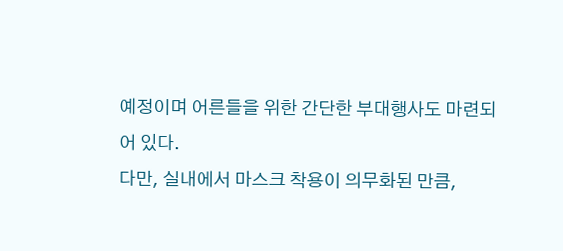예정이며 어른들을 위한 간단한 부대행사도 마련되어 있다.
다만, 실내에서 마스크 착용이 의무화된 만큼,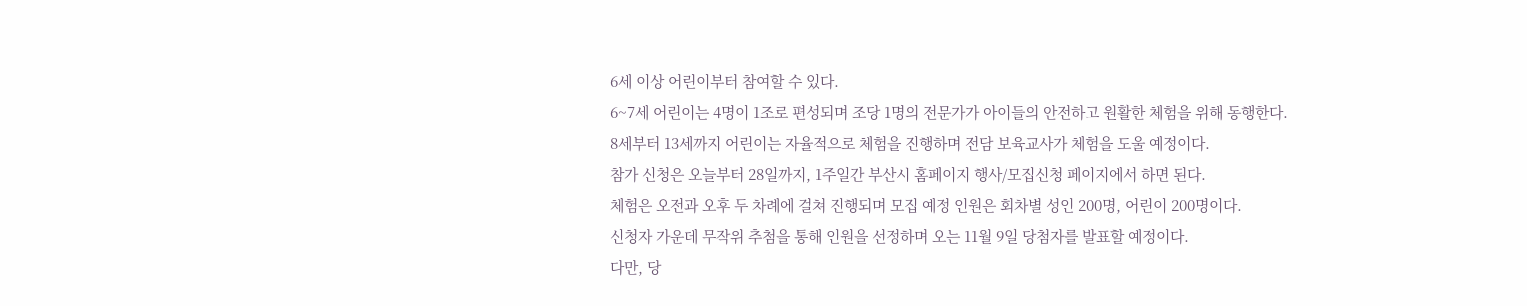6세 이상 어린이부터 참여할 수 있다.
6~7세 어린이는 4명이 1조로 편성되며 조당 1명의 전문가가 아이들의 안전하고 원활한 체험을 위해 동행한다.
8세부터 13세까지 어린이는 자율적으로 체험을 진행하며 전담 보육교사가 체험을 도울 예정이다.
참가 신청은 오늘부터 28일까지, 1주일간 부산시 홈페이지 행사/모집신청 페이지에서 하면 된다.
체험은 오전과 오후 두 차례에 걸쳐 진행되며 모집 예정 인원은 회차별 성인 200명, 어린이 200명이다.
신청자 가운데 무작위 추첨을 통해 인원을 선정하며 오는 11월 9일 당첨자를 발표할 예정이다.
다만, 당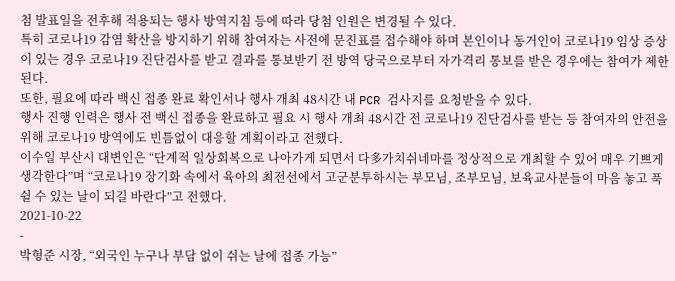첨 발표일을 전후해 적용되는 행사 방역지침 등에 따라 당첨 인원은 변경될 수 있다.
특히 코로나19 감염 확산을 방지하기 위해 참여자는 사전에 문진표를 접수해야 하며 본인이나 동거인이 코로나19 임상 증상이 있는 경우 코로나19 진단검사를 받고 결과를 통보받기 전 방역 당국으로부터 자가격리 통보를 받은 경우에는 참여가 제한된다.
또한, 필요에 따라 백신 접종 완료 확인서나 행사 개최 48시간 내 PCR 검사지를 요청받을 수 있다.
행사 진행 인력은 행사 전 백신 접종을 완료하고 필요 시 행사 개최 48시간 전 코로나19 진단검사를 받는 등 참여자의 안전을 위해 코로나19 방역에도 빈틈없이 대응할 계획이라고 전했다.
이수일 부산시 대변인은 “단계적 일상회복으로 나아가게 되면서 다多가치쉬네마를 정상적으로 개최할 수 있어 매우 기쁘게 생각한다”며 “코로나19 장기화 속에서 육아의 최전선에서 고군분투하시는 부모님, 조부모님, 보육교사분들이 마음 놓고 푹 쉴 수 있는 날이 되길 바란다”고 전했다.
2021-10-22
-
박형준 시장, “외국인 누구나 부담 없이 쉬는 날에 접종 가능”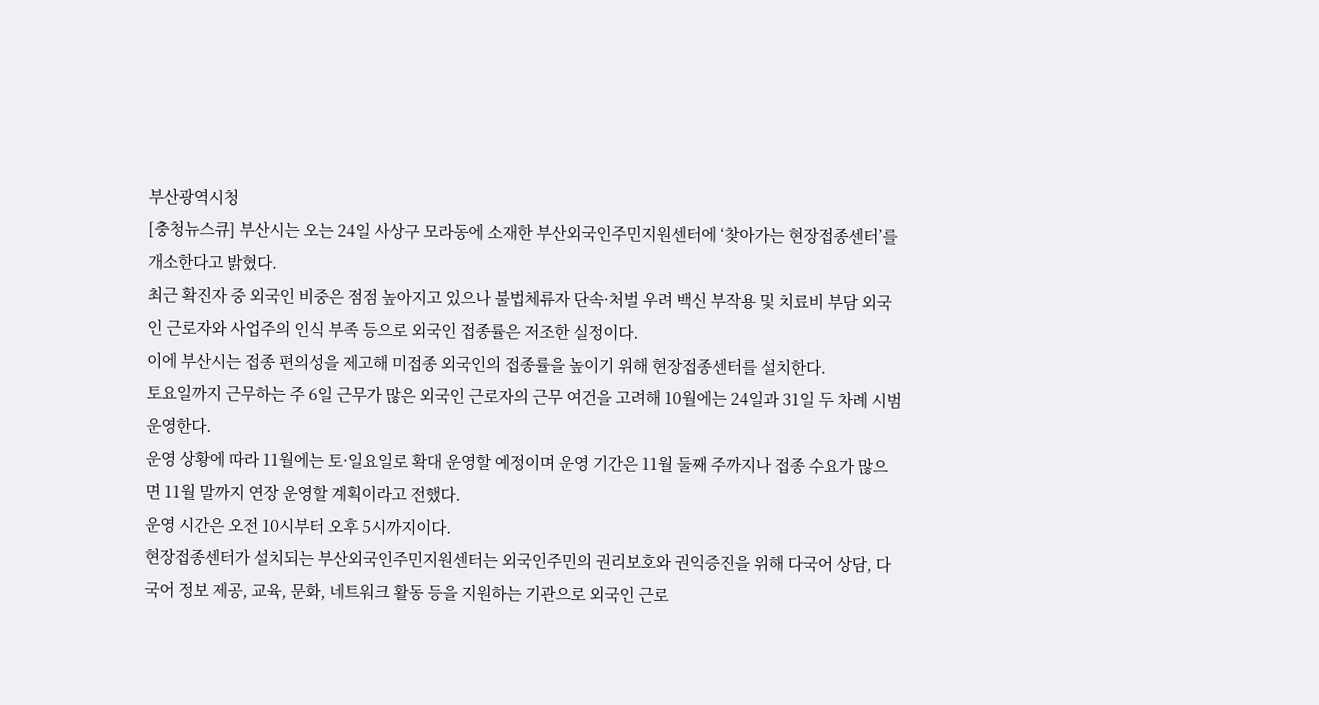부산광역시청
[충청뉴스큐] 부산시는 오는 24일 사상구 모라동에 소재한 부산외국인주민지원센터에 ‘찾아가는 현장접종센터’를 개소한다고 밝혔다.
최근 확진자 중 외국인 비중은 점점 높아지고 있으나 불법체류자 단속·처벌 우려 백신 부작용 및 치료비 부담 외국인 근로자와 사업주의 인식 부족 등으로 외국인 접종률은 저조한 실정이다.
이에 부산시는 접종 편의성을 제고해 미접종 외국인의 접종률을 높이기 위해 현장접종센터를 설치한다.
토요일까지 근무하는 주 6일 근무가 많은 외국인 근로자의 근무 여건을 고려해 10월에는 24일과 31일 두 차례 시범 운영한다.
운영 상황에 따라 11월에는 토·일요일로 확대 운영할 예정이며 운영 기간은 11월 둘째 주까지나 접종 수요가 많으면 11월 말까지 연장 운영할 계획이라고 전했다.
운영 시간은 오전 10시부터 오후 5시까지이다.
현장접종센터가 설치되는 부산외국인주민지원센터는 외국인주민의 권리보호와 권익증진을 위해 다국어 상담, 다국어 정보 제공, 교육, 문화, 네트워크 활동 등을 지원하는 기관으로 외국인 근로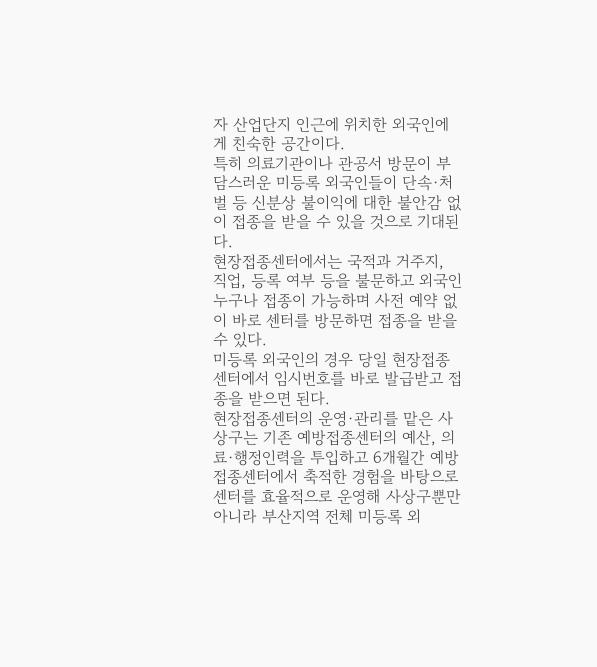자 산업단지 인근에 위치한 외국인에게 친숙한 공간이다.
특히 의료기관이나 관공서 방문이 부담스러운 미등록 외국인들이 단속·처벌 등 신분상 불이익에 대한 불안감 없이 접종을 받을 수 있을 것으로 기대된다.
현장접종센터에서는 국적과 거주지, 직업, 등록 여부 등을 불문하고 외국인 누구나 접종이 가능하며 사전 예약 없이 바로 센터를 방문하면 접종을 받을 수 있다.
미등록 외국인의 경우 당일 현장접종센터에서 임시번호를 바로 발급받고 접종을 받으면 된다.
현장접종센터의 운영·관리를 맡은 사상구는 기존 예방접종센터의 예산, 의료·행정인력을 투입하고 6개월간 예방접종센터에서 축적한 경험을 바탕으로 센터를 효율적으로 운영해 사상구뿐만 아니라 부산지역 전체 미등록 외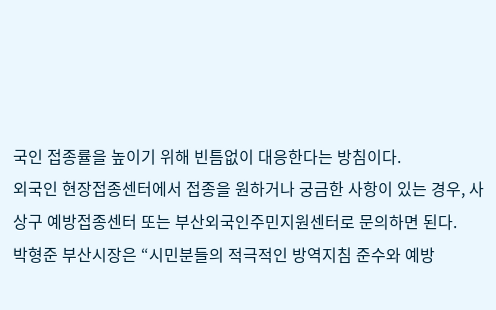국인 접종률을 높이기 위해 빈틈없이 대응한다는 방침이다.
외국인 현장접종센터에서 접종을 원하거나 궁금한 사항이 있는 경우, 사상구 예방접종센터 또는 부산외국인주민지원센터로 문의하면 된다.
박형준 부산시장은 “시민분들의 적극적인 방역지침 준수와 예방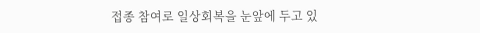접종 참여로 일상회복을 눈앞에 두고 있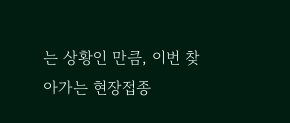는 상황인 만큼, 이번 찾아가는 현장접종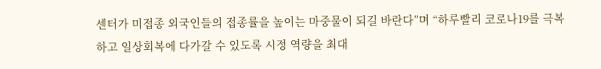센터가 미접종 외국인들의 접종률을 높이는 마중물이 되길 바란다”며 “하루빨리 코로나19를 극복하고 일상회복에 다가갈 수 있도록 시정 역량을 최대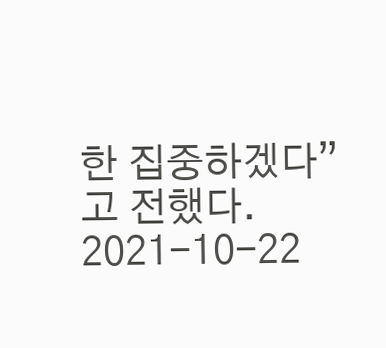한 집중하겠다”고 전했다.
2021-10-22